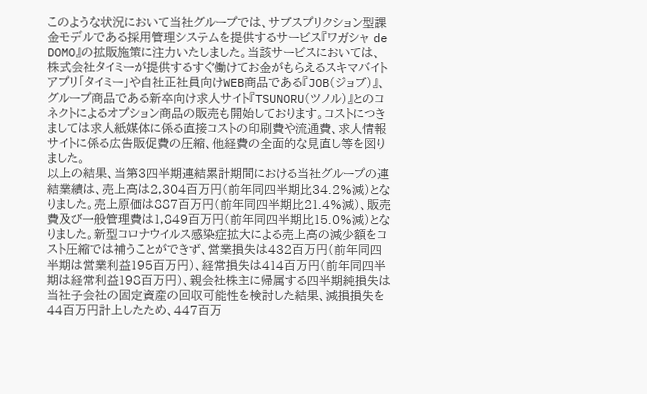このような状況において当社グループでは、サブスプリクション型課金モデルである採用管理システムを提供するサービス『ワガシャ de DOMO』の拡販施策に注力いたしました。当該サービスにおいては、株式会社タイミーが提供するすぐ働けてお金がもらえるスキマバイトアプリ「タイミー」や自社正社員向けWEB商品である『JOB(ジョブ)』、グループ商品である新卒向け求人サイト『TSUNORU(ツノル)』とのコネクトによるオプション商品の販売も開始しております。コストにつきましては求人紙媒体に係る直接コストの印刷費や流通費、求人情報サイトに係る広告販促費の圧縮、他経費の全面的な見直し等を図りました。
以上の結果、当第3四半期連結累計期間における当社グループの連結業績は、売上高は2,304百万円(前年同四半期比34.2%減)となりました。売上原価は887百万円(前年同四半期比21.4%減)、販売費及び一般管理費は1,849百万円(前年同四半期比15.0%減)となりました。新型コロナウイルス感染症拡大による売上高の減少額をコスト圧縮では補うことができず、営業損失は432百万円(前年同四半期は営業利益195百万円)、経常損失は414百万円(前年同四半期は経常利益198百万円)、親会社株主に帰属する四半期純損失は当社子会社の固定資産の回収可能性を検討した結果、減損損失を44百万円計上したため、447百万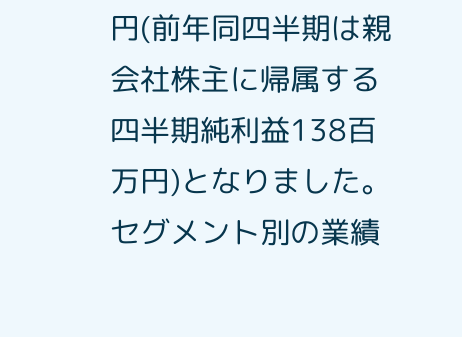円(前年同四半期は親会社株主に帰属する四半期純利益138百万円)となりました。
セグメント別の業績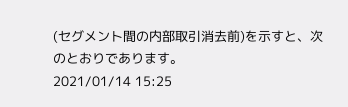(セグメント間の内部取引消去前)を示すと、次のとおりであります。
2021/01/14 15:25